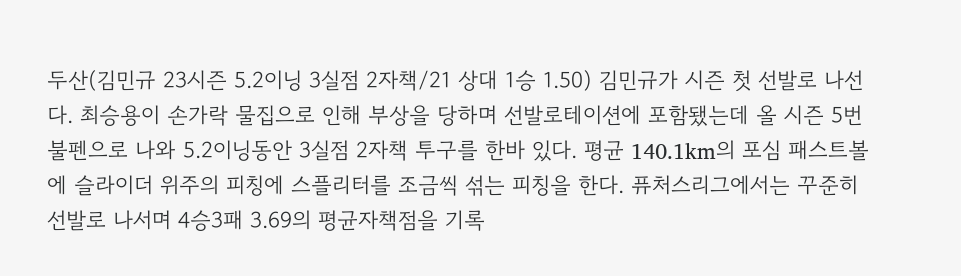두산(김민규 23시즌 5.2이닝 3실점 2자책/21 상대 1승 1.50) 김민규가 시즌 첫 선발로 나선다. 최승용이 손가락 물집으로 인해 부상을 당하며 선발로테이션에 포함됐는데 올 시즌 5번 불펜으로 나와 5.2이닝동안 3실점 2자책 투구를 한바 있다. 평균 140.1km의 포심 패스트볼에 슬라이더 위주의 피칭에 스플리터를 조금씩 섞는 피칭을 한다. 퓨처스리그에서는 꾸준히 선발로 나서며 4승3패 3.69의 평균자책점을 기록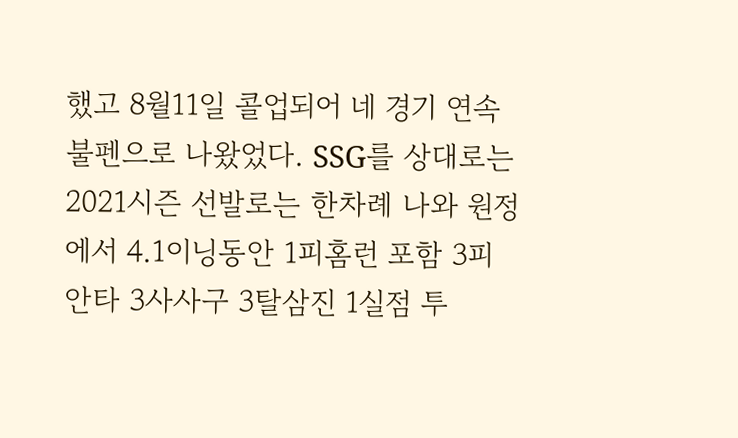했고 8월11일 콜업되어 네 경기 연속 불펜으로 나왔었다. SSG를 상대로는 2021시즌 선발로는 한차례 나와 원정에서 4.1이닝동안 1피홈런 포함 3피안타 3사사구 3탈삼진 1실점 투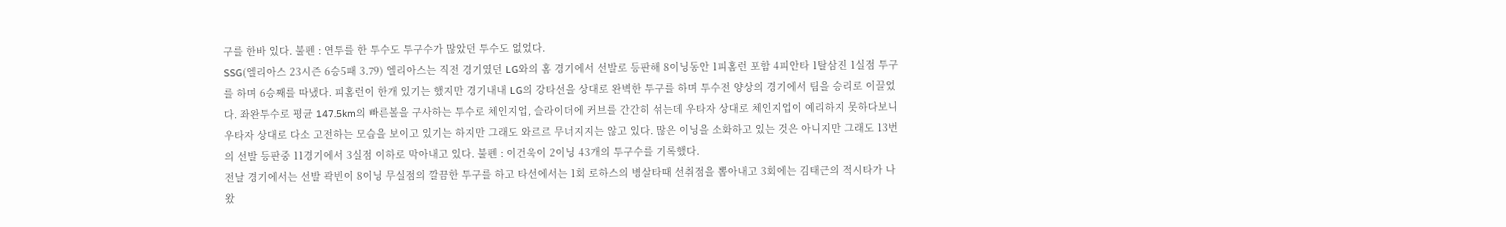구를 한바 있다. 불펜 : 연투를 한 투수도 투구수가 많았던 투수도 없었다.
SSG(엘리아스 23시즌 6승5패 3.79) 엘리아스는 직전 경기였던 LG와의 홈 경기에서 선발로 등판해 8이닝동안 1피홈런 포함 4피안타 1탈삼진 1실점 투구를 하며 6승째를 따냈다. 피홈런이 한개 있기는 했지만 경기내내 LG의 강타선을 상대로 완벽한 투구를 하며 투수전 양상의 경기에서 팀을 승리로 이끌었다. 좌완투수로 평균 147.5km의 빠른볼을 구사하는 투수로 체인지업, 슬라이더에 커브를 간간히 섞는데 우타자 상대로 체인지업이 예리하지 못하다보니 우타자 상대로 다소 고전하는 모습을 보이고 있기는 하지만 그래도 와르르 무너지지는 않고 있다. 많은 이닝을 소화하고 있는 것은 아니지만 그래도 13번의 선발 등판중 11경기에서 3실점 이하로 막아내고 있다. 불펜 : 이건욱이 2이닝 43개의 투구수를 기록했다.
전날 경기에서는 선발 곽빈이 8이닝 무실점의 깔끔한 투구를 하고 타선에서는 1회 로하스의 병살타때 선취점을 뽑아내고 3회에는 김태근의 적시타가 나왔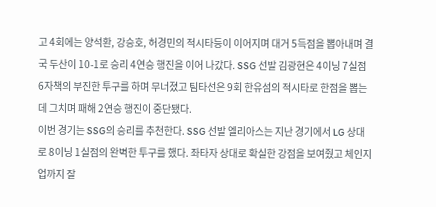고 4회에는 양석환, 강승호, 허경민의 적시타등이 이어지며 대거 5득점을 뽑아내며 결국 두산이 10-1로 승리 4연승 행진을 이어 나갔다. SSG 선발 김광현은 4이닝 7실점 6자책의 부진한 투구를 하며 무너졌고 팀타선은 9회 한유섬의 적시타로 한점을 뽑는데 그치며 패해 2연승 행진이 중단됐다.
이번 경기는 SSG의 승리를 추천한다. SSG 선발 엘리아스는 지난 경기에서 LG 상대로 8이닝 1실점의 완벽한 투구를 했다. 좌타자 상대로 확실한 강점을 보여줬고 체인지업까지 잘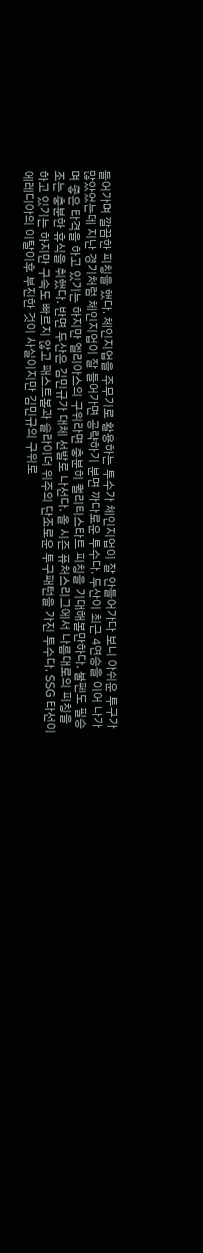들어가며 깔끔한 피칭을 했다. 체인지업을 주무기로 활용하는 투수가 체인지업이 잘 안들어가다 보니 아쉬운 투구가 많았었는데 지난 경기처럼 체인지업이 잘 들어가면 공략하기 분면 까다로운 투수다. 두산이 최근 4연승을 이어 나가며 좋은 타격을 하고 있기는 하지만 엘리아스의 구위라면 충분히 퀄리티스타트 피칭을 기대해볼만하다. 불펜도 필승조는 충분한 휴식을 취했다. 반면 두산은 김민규가 대체 선발로 나선다. 올 시즌 퓨처스리그에서 나름대로의 피칭을 하고 있기는 하지만 구속도 빠르지 않고 패스트볼과 슬라이더 위주의 단조로운 투구패턴을 가진 투수다. SSG 타선이 에레디아의 이탈이후 부진한 것이 사실이지만 김민규의 구위로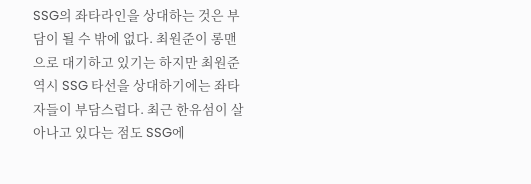SSG의 좌타라인을 상대하는 것은 부담이 될 수 밖에 없다. 최원준이 롱맨으로 대기하고 있기는 하지만 최원준 역시 SSG 타선을 상대하기에는 좌타자들이 부담스럽다. 최근 한유섬이 살아나고 있다는 점도 SSG에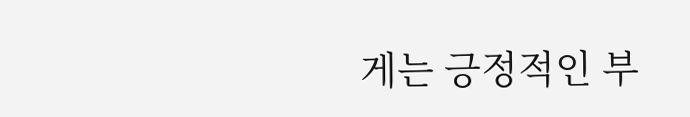게는 긍정적인 부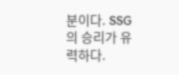분이다. SSG의 승리가 유력하다.